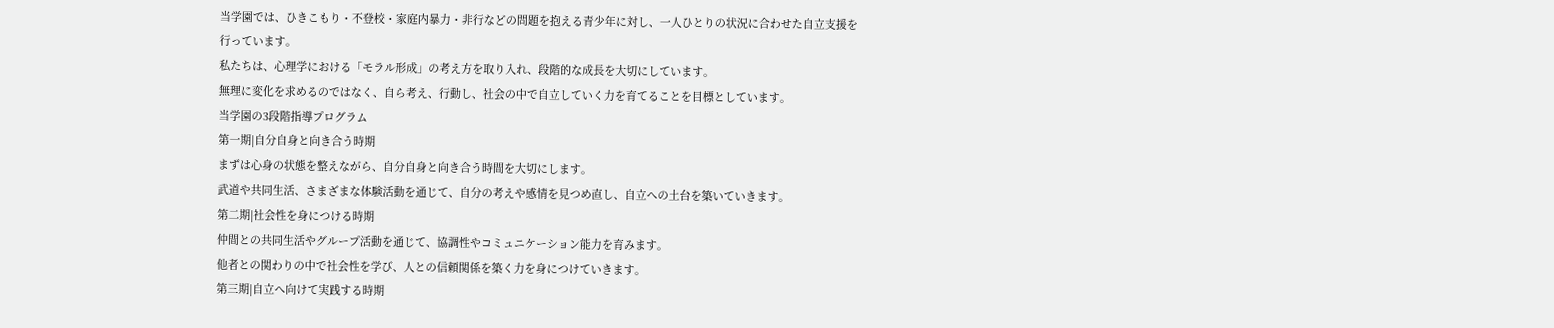当学園では、ひきこもり・不登校・家庭内暴力・非行などの問題を抱える青少年に対し、一人ひとりの状況に合わせた自立支援を行っています。
私たちは、心理学における「モラル形成」の考え方を取り入れ、段階的な成長を大切にしています。
無理に変化を求めるのではなく、自ら考え、行動し、社会の中で自立していく力を育てることを目標としています。
当学園の3段階指導プログラム
第一期|自分自身と向き合う時期
まずは心身の状態を整えながら、自分自身と向き合う時間を大切にします。
武道や共同生活、さまざまな体験活動を通じて、自分の考えや感情を見つめ直し、自立への土台を築いていきます。
第二期|社会性を身につける時期
仲間との共同生活やグループ活動を通じて、協調性やコミュニケーション能力を育みます。
他者との関わりの中で社会性を学び、人との信頼関係を築く力を身につけていきます。
第三期|自立へ向けて実践する時期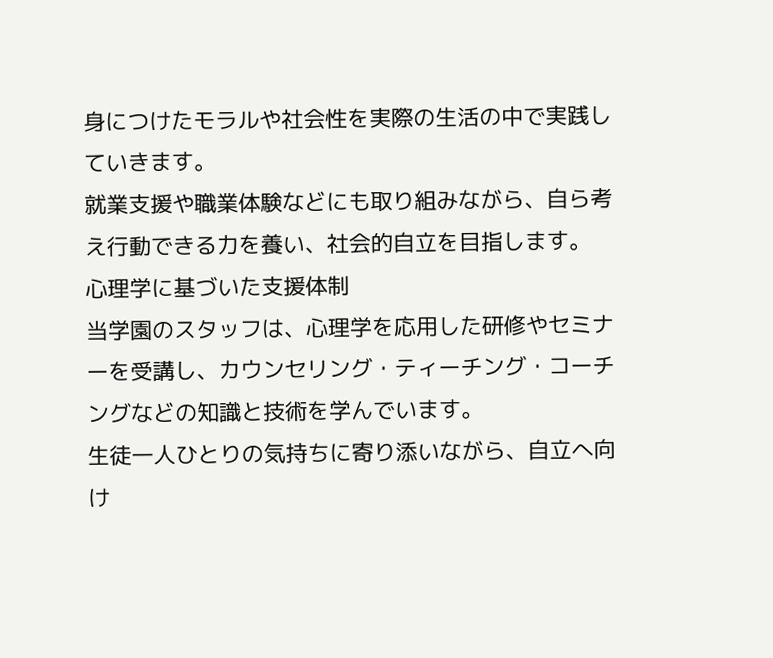身につけたモラルや社会性を実際の生活の中で実践していきます。
就業支援や職業体験などにも取り組みながら、自ら考え行動できる力を養い、社会的自立を目指します。
心理学に基づいた支援体制
当学園のスタッフは、心理学を応用した研修やセミナーを受講し、カウンセリング・ティーチング・コーチングなどの知識と技術を学んでいます。
生徒一人ひとりの気持ちに寄り添いながら、自立へ向け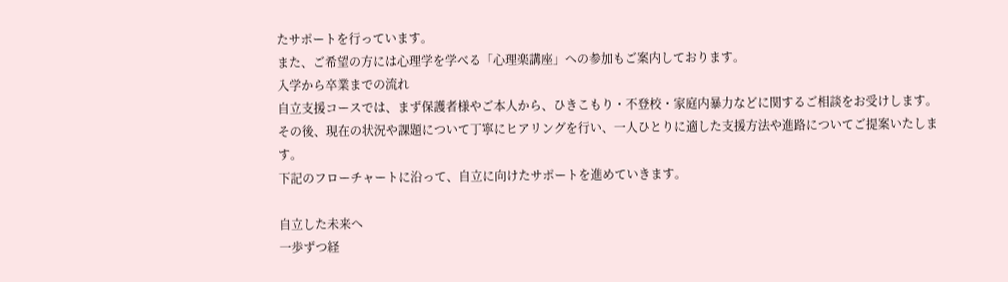たサポートを行っています。
また、ご希望の方には心理学を学べる「心理楽講座」への参加もご案内しております。
入学から卒業までの流れ
自立支援コースでは、まず保護者様やご本人から、ひきこもり・不登校・家庭内暴力などに関するご相談をお受けします。
その後、現在の状況や課題について丁寧にヒアリングを行い、一人ひとりに適した支援方法や進路についてご提案いたします。
下記のフローチャートに沿って、自立に向けたサポートを進めていきます。

自立した未来へ
一歩ずつ経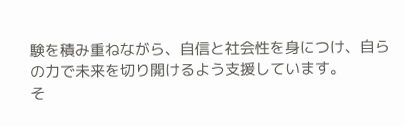験を積み重ねながら、自信と社会性を身につけ、自らの力で未来を切り開けるよう支援しています。
そ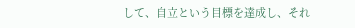して、自立という目標を達成し、それ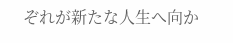ぞれが新たな人生へ向か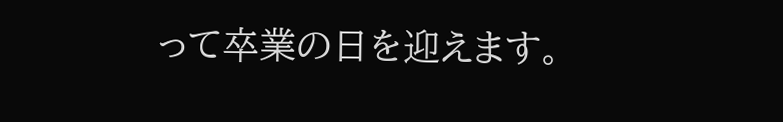って卒業の日を迎えます。